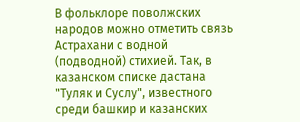В фольклоре поволжских народов можно отметить связь Астрахани с водной (подводной) стихией. Так, в казанском списке дастана "Туляк и Суслу", известного среди башкир и казанских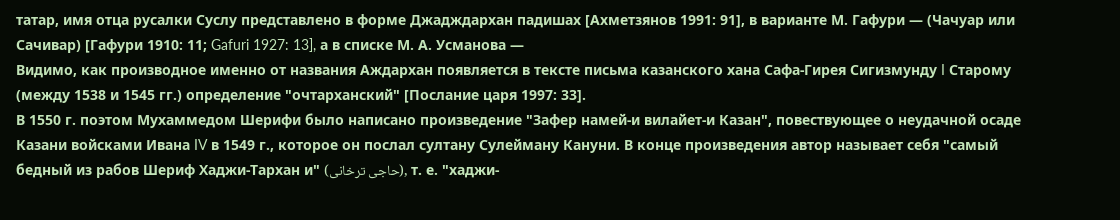татар, имя отца русалки Суслу представлено в форме Джадждархан падишах [Ахметзянов 1991: 91], в варианте М. Гафури — (Чачуар или Сачивар) [Гафури 1910: 11; Gafuri 1927: 13], а в списке М. А. Усманова —
Видимо, как производное именно от названия Аждархан появляется в тексте письма казанского хана Сафа-Гирея Сигизмунду I Старому (между 1538 и 1545 гг.) определение "очтарханский" [Послание царя 1997: 33].
В 1550 г. поэтом Мухаммедом Шерифи было написано произведение "Зафер намей-и вилайет-и Казан", повествующее о неудачной осаде Казани войсками Ивана IV в 1549 г., которое он послал султану Сулейману Кануни. В конце произведения автор называет себя "самый бедный из рабов Шериф Хаджи-Тархан и" (حاجى ترخانى), т. е. "хаджи-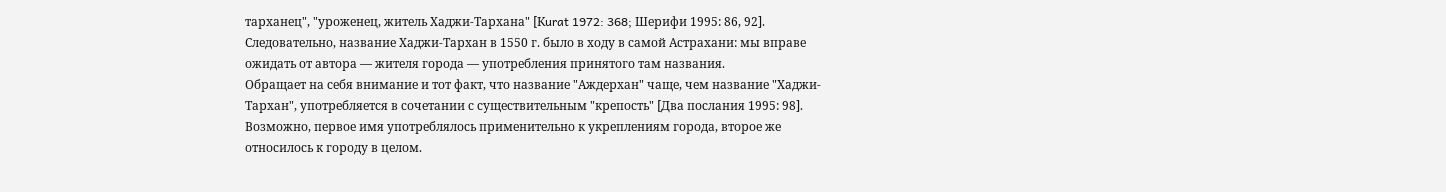тарханец", "уроженец, житель Хаджи-Тархана" [Кurat 1972: 368; Шерифи 1995: 86, 92]. Следовательно, название Хаджи-Тархан в 1550 г. было в ходу в самой Астрахани: мы вправе ожидать от автора — жителя города — употребления принятого там названия.
Обращает на себя внимание и тот факт, что название "Аждерхан" чаще, чем название "Хаджи-Тархан", употребляется в сочетании с существительным "крепость" [Два послания 1995: 98]. Возможно, первое имя употреблялось применительно к укреплениям города, второе же относилось к городу в целом.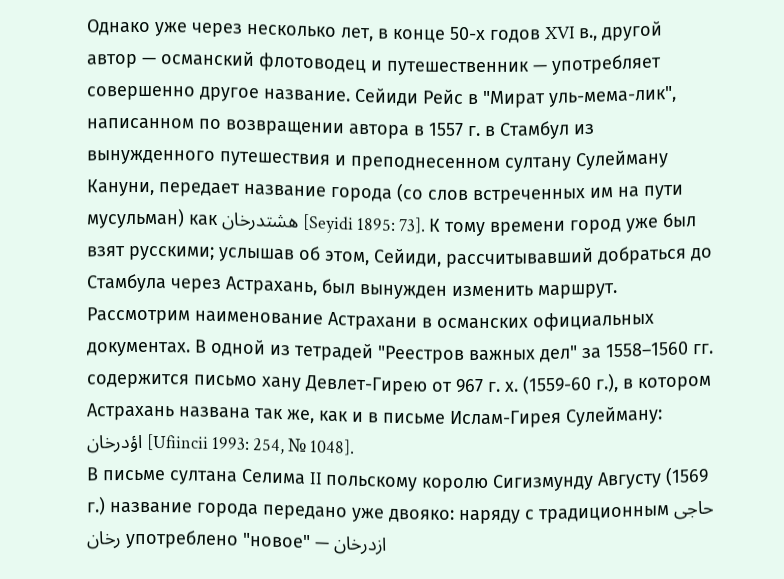Однако уже через несколько лет, в конце 50-х годов XVI в., другой автор — османский флотоводец и путешественник — употребляет совершенно другое название. Сейиди Рейс в "Мират уль-мема-лик", написанном по возвращении автора в 1557 г. в Стамбул из вынужденного путешествия и преподнесенном султану Сулейману Кануни, передает название города (со слов встреченных им на пути мусульман) как هشتدرخان [Seyidi 1895: 73]. К тому времени город уже был взят русскими; услышав об этом, Сейиди, рассчитывавший добраться до Стамбула через Астрахань, был вынужден изменить маршрут.
Рассмотрим наименование Астрахани в османских официальных документах. В одной из тетрадей "Реестров важных дел" за 1558–1560 гг. содержится письмо хану Девлет-Гирею от 967 г. х. (1559-60 г.), в котором Астрахань названа так же, как и в письме Ислам-Гирея Сулейману: اؤدرخان [Ufiincii 1993: 254, № 1048].
В письме султана Селима II польскому королю Сигизмунду Августу (1569 г.) название города передано уже двояко: наряду с традиционным حاجى رخان употреблено "новое" — ازدرخان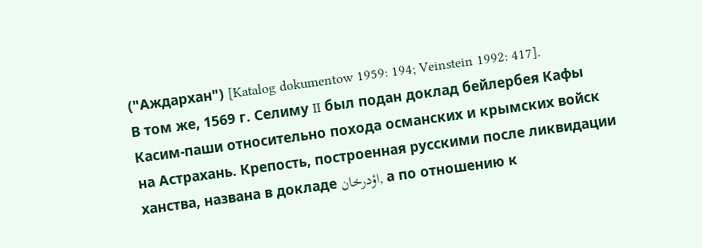("Аждархан") [Katalog dokumentow 1959: 194; Veinstein 1992: 417].
В том же, 1569 г. Селиму II был подан доклад бейлербея Кафы Касим-паши относительно похода османских и крымских войск на Астрахань. Крепость, построенная русскими после ликвидации ханства, названа в докладе اؤدرخان, а по отношению к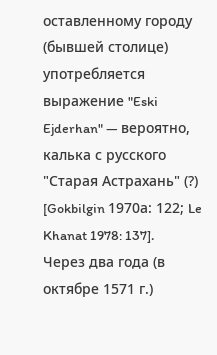оставленному городу (бывшей столице) употребляется выражение "Eski Ejderhan" — вероятно, калька с русского "Старая Астрахань" (?) [Gokbilgin 1970а: 122; Le Khanat 1978: 137].
Через два года (в октябре 1571 г.)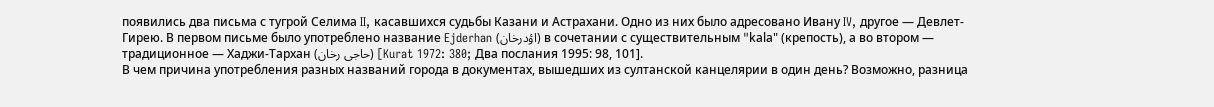появились два письма с тугрой Селима II, касавшихся судьбы Казани и Астрахани. Одно из них было адресовано Ивану IV, другое — Девлет-Гирею. В первом письме было употреблено название Ejderhan (اؤدرخان) в сочетании с существительным "kаlа" (крепость), а во втором — традиционное — Хаджи-Тархан (حاجى رخان) [Kurat 1972: 380; Два послания 1995: 98, 101].
В чем причина употребления разных названий города в документах, вышедших из султанской канцелярии в один день? Возможно, разница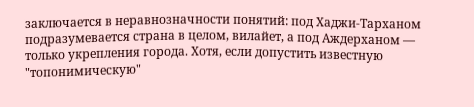заключается в неравнозначности понятий: под Хаджи-Тарханом подразумевается страна в целом, вилайет, а под Аждерханом — только укрепления города. Хотя, если допустить известную "топонимическую"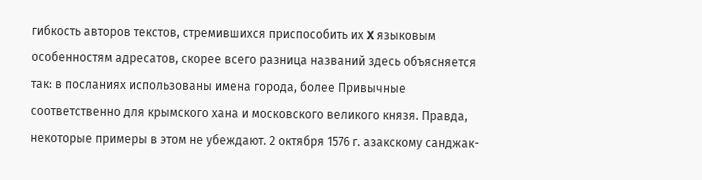гибкость авторов текстов, стремившихся приспособить их X языковым особенностям адресатов, скорее всего разница названий здесь объясняется так: в посланиях использованы имена города, более Привычные соответственно для крымского хана и московского великого князя. Правда, некоторые примеры в этом не убеждают. 2 октября 1576 г. азакскому санджак-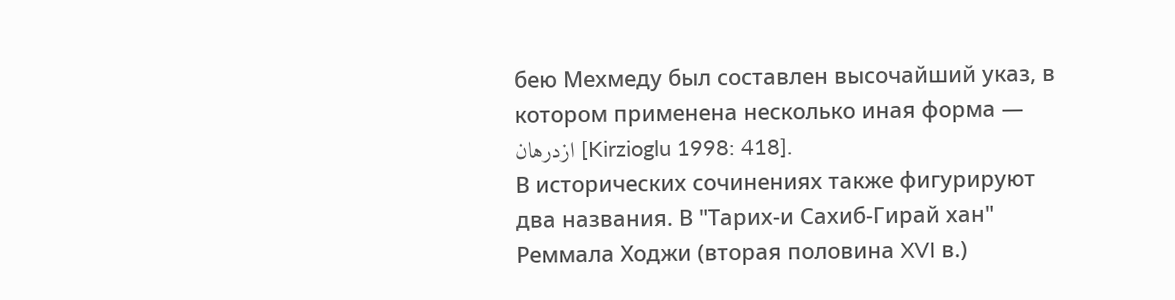бею Мехмеду был составлен высочайший указ, в котором применена несколько иная форма — ازدرهان [Kirzioglu 1998: 418].
В исторических сочинениях также фигурируют два названия. В "Тарих-и Сахиб-Гирай хан" Реммала Ходжи (вторая половина XVI в.)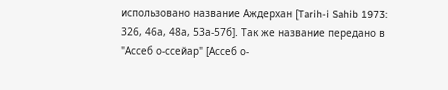использовано название Аждерхан [Tarih-i Sahib 1973: 326, 46а, 48а, 53а-57б]. Так же название передано в "Ассеб о-ссейар" [Ассеб о-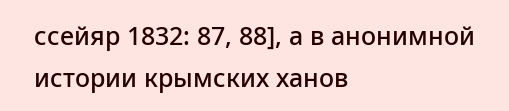ссейяр 1832: 87, 88], а в анонимной истории крымских ханов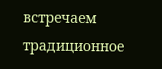встречаем традиционное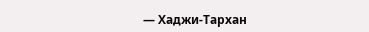— Хаджи-Тархан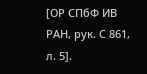[ОР СПбФ ИВ РАН, рук. С 861, л. 5].